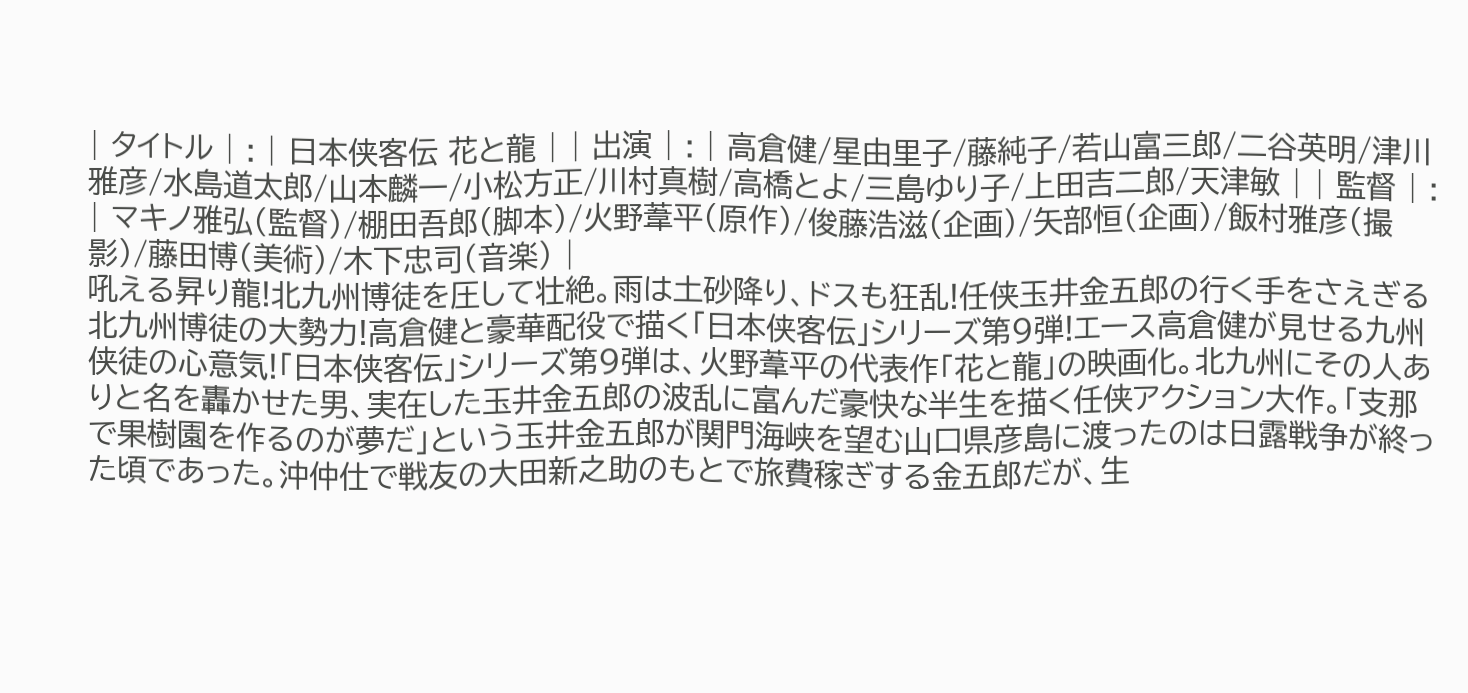| タイトル | : | 日本侠客伝 花と龍 | | 出演 | : | 高倉健/星由里子/藤純子/若山富三郎/二谷英明/津川雅彦/水島道太郎/山本麟一/小松方正/川村真樹/高橋とよ/三島ゆり子/上田吉二郎/天津敏 | | 監督 | : | マキノ雅弘(監督)/棚田吾郎(脚本)/火野葦平(原作)/俊藤浩滋(企画)/矢部恒(企画)/飯村雅彦(撮影)/藤田博(美術)/木下忠司(音楽) |
吼える昇り龍!北九州博徒を圧して壮絶。雨は土砂降り、ドスも狂乱!任侠玉井金五郎の行く手をさえぎる北九州博徒の大勢力!高倉健と豪華配役で描く「日本侠客伝」シリーズ第9弾!エース高倉健が見せる九州侠徒の心意気!「日本侠客伝」シリーズ第9弾は、火野葦平の代表作「花と龍」の映画化。北九州にその人ありと名を轟かせた男、実在した玉井金五郎の波乱に富んだ豪快な半生を描く任侠アクション大作。「支那で果樹園を作るのが夢だ」という玉井金五郎が関門海峡を望む山口県彦島に渡ったのは日露戦争が終った頃であった。沖仲仕で戦友の大田新之助のもとで旅費稼ぎする金五郎だが、生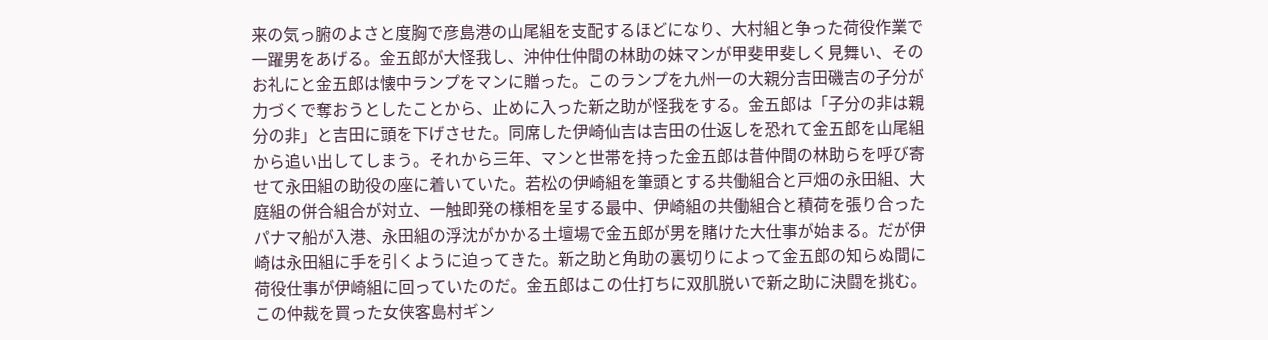来の気っ腑のよさと度胸で彦島港の山尾組を支配するほどになり、大村組と争った荷役作業で一躍男をあげる。金五郎が大怪我し、沖仲仕仲間の林助の妹マンが甲斐甲斐しく見舞い、そのお礼にと金五郎は懐中ランプをマンに贈った。このランプを九州一の大親分吉田磯吉の子分が力づくで奪おうとしたことから、止めに入った新之助が怪我をする。金五郎は「子分の非は親分の非」と吉田に頭を下げさせた。同席した伊崎仙吉は吉田の仕返しを恐れて金五郎を山尾組から追い出してしまう。それから三年、マンと世帯を持った金五郎は昔仲間の林助らを呼び寄せて永田組の助役の座に着いていた。若松の伊崎組を筆頭とする共働組合と戸畑の永田組、大庭組の併合組合が対立、一触即発の様相を呈する最中、伊崎組の共働組合と積荷を張り合ったパナマ船が入港、永田組の浮沈がかかる土壇場で金五郎が男を賭けた大仕事が始まる。だが伊崎は永田組に手を引くように迫ってきた。新之助と角助の裏切りによって金五郎の知らぬ間に荷役仕事が伊崎組に回っていたのだ。金五郎はこの仕打ちに双肌脱いで新之助に決闘を挑む。この仲裁を買った女侠客島村ギン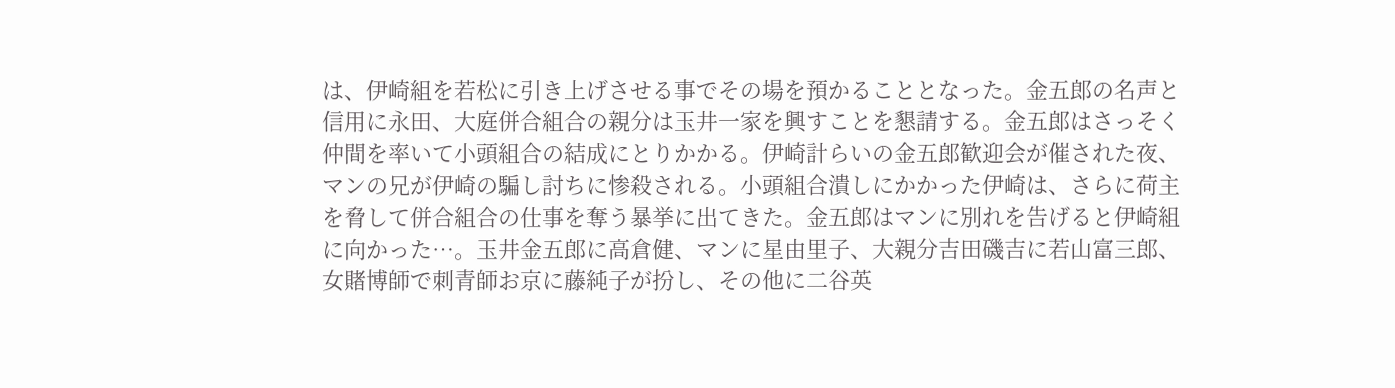は、伊崎組を若松に引き上げさせる事でその場を預かることとなった。金五郎の名声と信用に永田、大庭併合組合の親分は玉井一家を興すことを懇請する。金五郎はさっそく仲間を率いて小頭組合の結成にとりかかる。伊崎計らいの金五郎歓迎会が催された夜、マンの兄が伊崎の騙し討ちに惨殺される。小頭組合潰しにかかった伊崎は、さらに荷主を脅して併合組合の仕事を奪う暴挙に出てきた。金五郎はマンに別れを告げると伊崎組に向かった…。玉井金五郎に高倉健、マンに星由里子、大親分吉田磯吉に若山富三郎、女賭博師で刺青師お京に藤純子が扮し、その他に二谷英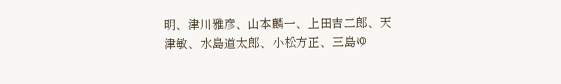明、津川雅彦、山本麟一、上田吉二郎、天津敏、水島道太郎、小松方正、三島ゆ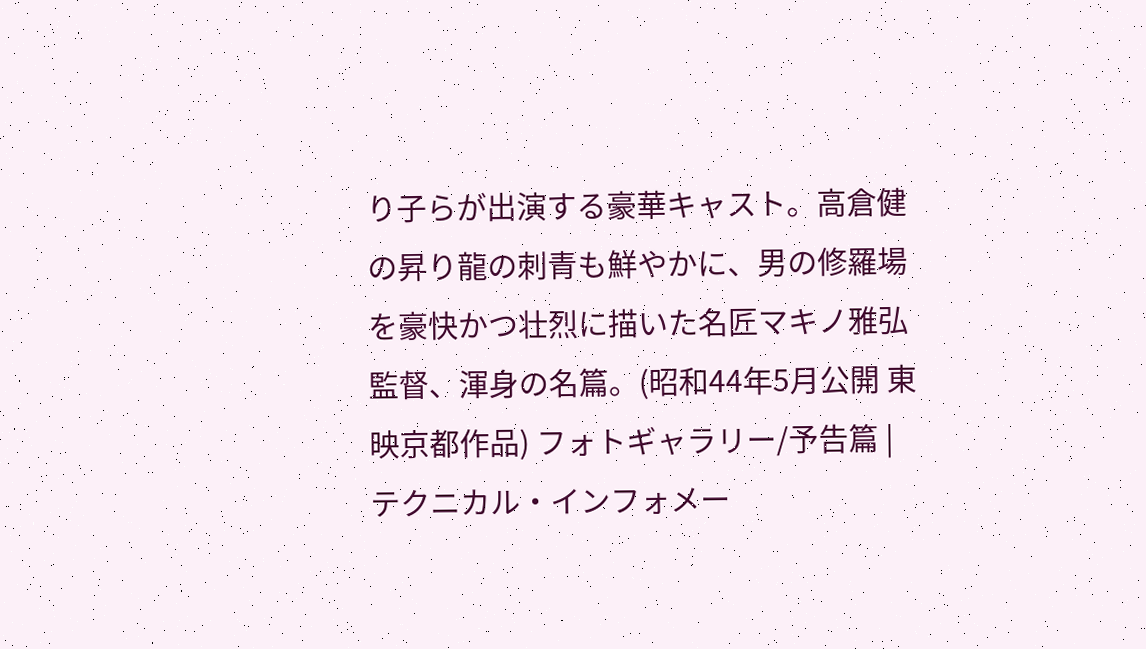り子らが出演する豪華キャスト。高倉健の昇り龍の刺青も鮮やかに、男の修羅場を豪快かつ壮烈に描いた名匠マキノ雅弘監督、渾身の名篇。(昭和44年5月公開 東映京都作品) フォトギャラリー/予告篇 | テクニカル・インフォメー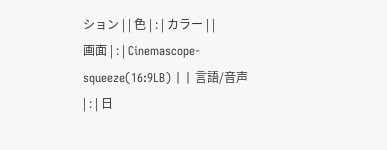ション | | 色 | : | カラー | | 画面 | : | Cinemascope-squeeze(16:9LB) | | 言語/音声 | : | 日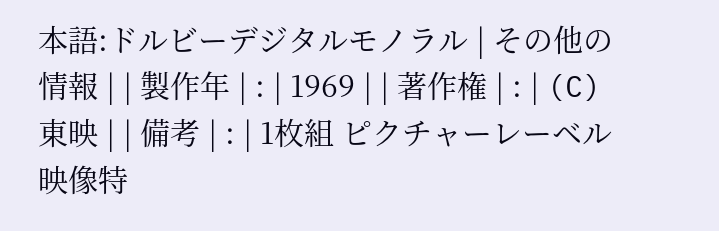本語:ドルビーデジタルモノラル | その他の情報 | | 製作年 | : | 1969 | | 著作権 | : | (C)東映 | | 備考 | : | 1枚組 ピクチャーレーベル 映像特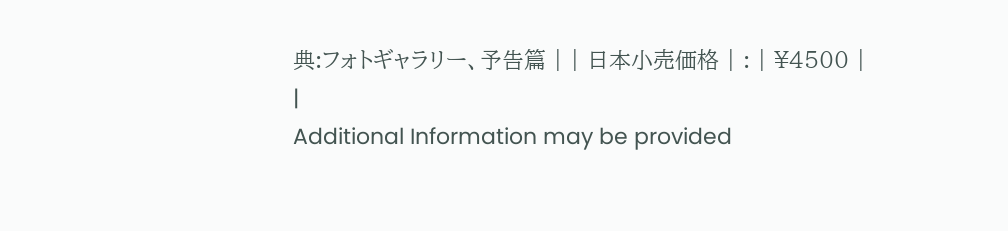典:フォトギャラリー、予告篇 | | 日本小売価格 | : | ¥4500 |
|
Additional Information may be provided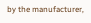by the manufacturer,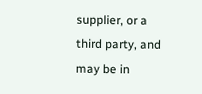supplier, or a third party, and may be in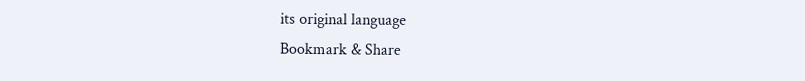its original language
Bookmark & Share